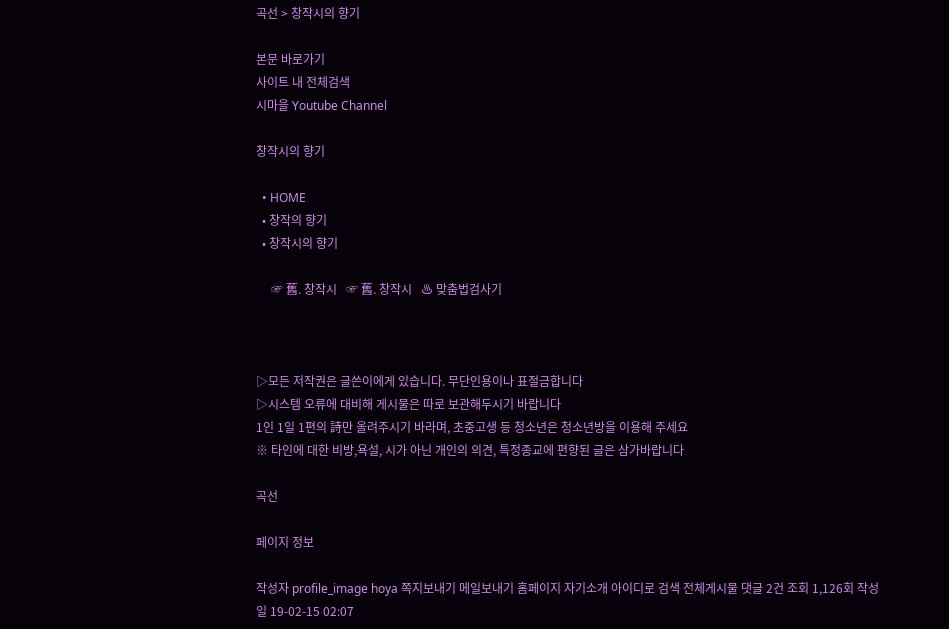곡선 > 창작시의 향기

본문 바로가기
사이트 내 전체검색
시마을 Youtube Channel

창작시의 향기

  • HOME
  • 창작의 향기
  • 창작시의 향기

     ☞ 舊. 창작시   ☞ 舊. 창작시   ♨ 맞춤법검사기



▷모든 저작권은 글쓴이에게 있습니다. 무단인용이나 표절금합니다
▷시스템 오류에 대비해 게시물은 따로 보관해두시기 바랍니다
1인 1일 1편의 詩만 올려주시기 바라며, 초중고생 등 청소년은 청소년방을 이용해 주세요
※ 타인에 대한 비방,욕설, 시가 아닌 개인의 의견, 특정종교에 편향된 글은 삼가바랍니다

곡선

페이지 정보

작성자 profile_image hoya 쪽지보내기 메일보내기 홈페이지 자기소개 아이디로 검색 전체게시물 댓글 2건 조회 1,126회 작성일 19-02-15 02:07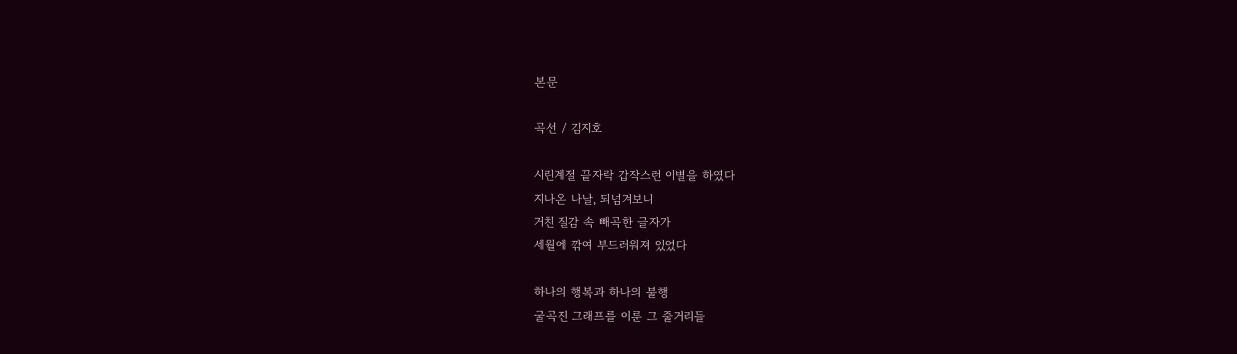본문

곡선 / 김지호

시린계절 끝자락 갑작스런 이별을 하였다
지나온 나날, 되넘겨보니
거친 질감 속 빼곡한 글자가
세월에 깎여 부드러워져 있었다

하나의 행복과 하나의 불행
굴곡진 그래프를 이룬 그 줄거리들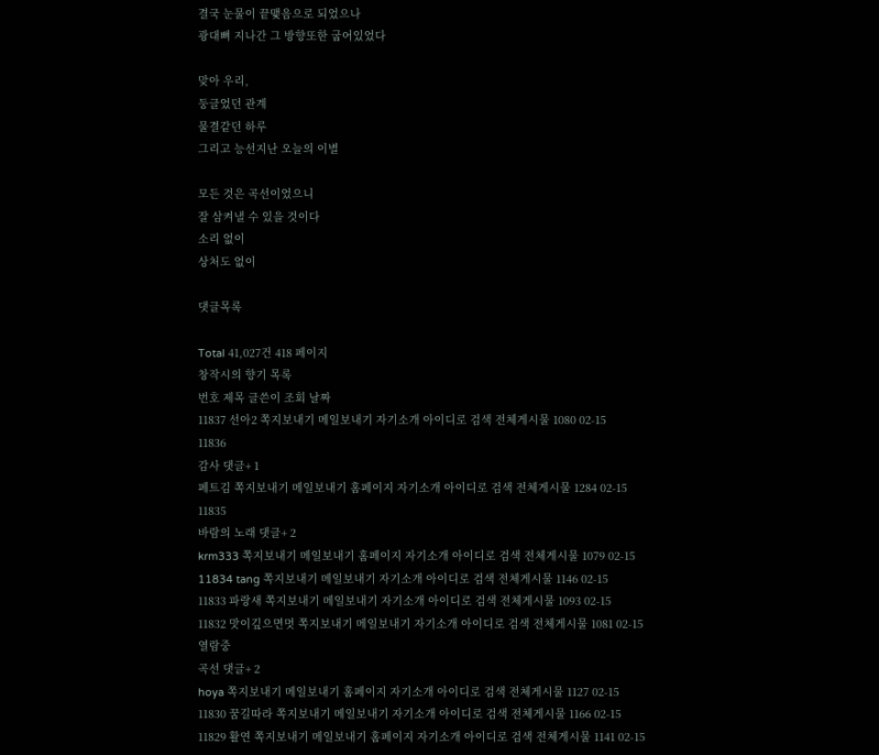결국 눈물이 끝맺음으로 되었으나
광대뼈 지나간 그 방향또한 굽어있었다

맞아 우리,
둥글었던 관계
물결같던 하루
그리고 능선지난 오늘의 이별

모든 것은 곡선이었으니
잘 삼켜낼 수 있을 것이다
소리 없이
상처도 없이

댓글목록

Total 41,027건 418 페이지
창작시의 향기 목록
번호 제목 글쓴이 조회 날짜
11837 선아2 쪽지보내기 메일보내기 자기소개 아이디로 검색 전체게시물 1080 02-15
11836
감사 댓글+ 1
페트김 쪽지보내기 메일보내기 홈페이지 자기소개 아이디로 검색 전체게시물 1284 02-15
11835
바람의 노래 댓글+ 2
krm333 쪽지보내기 메일보내기 홈페이지 자기소개 아이디로 검색 전체게시물 1079 02-15
11834 tang 쪽지보내기 메일보내기 자기소개 아이디로 검색 전체게시물 1146 02-15
11833 파랑새 쪽지보내기 메일보내기 자기소개 아이디로 검색 전체게시물 1093 02-15
11832 맛이깊으면멋 쪽지보내기 메일보내기 자기소개 아이디로 검색 전체게시물 1081 02-15
열람중
곡선 댓글+ 2
hoya 쪽지보내기 메일보내기 홈페이지 자기소개 아이디로 검색 전체게시물 1127 02-15
11830 꿈길따라 쪽지보내기 메일보내기 자기소개 아이디로 검색 전체게시물 1166 02-15
11829 활연 쪽지보내기 메일보내기 홈페이지 자기소개 아이디로 검색 전체게시물 1141 02-15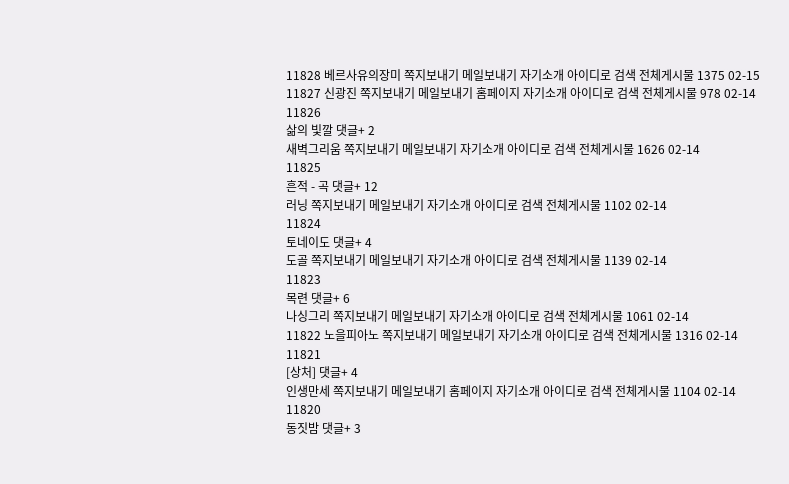11828 베르사유의장미 쪽지보내기 메일보내기 자기소개 아이디로 검색 전체게시물 1375 02-15
11827 신광진 쪽지보내기 메일보내기 홈페이지 자기소개 아이디로 검색 전체게시물 978 02-14
11826
삶의 빛깔 댓글+ 2
새벽그리움 쪽지보내기 메일보내기 자기소개 아이디로 검색 전체게시물 1626 02-14
11825
흔적 - 곡 댓글+ 12
러닝 쪽지보내기 메일보내기 자기소개 아이디로 검색 전체게시물 1102 02-14
11824
토네이도 댓글+ 4
도골 쪽지보내기 메일보내기 자기소개 아이디로 검색 전체게시물 1139 02-14
11823
목련 댓글+ 6
나싱그리 쪽지보내기 메일보내기 자기소개 아이디로 검색 전체게시물 1061 02-14
11822 노을피아노 쪽지보내기 메일보내기 자기소개 아이디로 검색 전체게시물 1316 02-14
11821
[상처] 댓글+ 4
인생만세 쪽지보내기 메일보내기 홈페이지 자기소개 아이디로 검색 전체게시물 1104 02-14
11820
동짓밤 댓글+ 3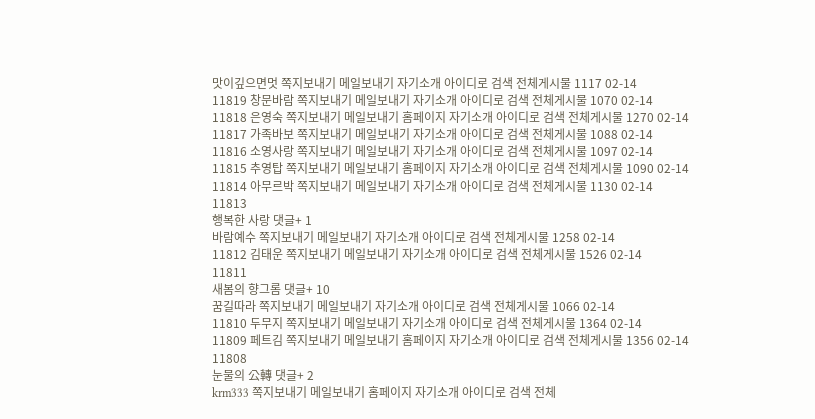맛이깊으면멋 쪽지보내기 메일보내기 자기소개 아이디로 검색 전체게시물 1117 02-14
11819 창문바람 쪽지보내기 메일보내기 자기소개 아이디로 검색 전체게시물 1070 02-14
11818 은영숙 쪽지보내기 메일보내기 홈페이지 자기소개 아이디로 검색 전체게시물 1270 02-14
11817 가족바보 쪽지보내기 메일보내기 자기소개 아이디로 검색 전체게시물 1088 02-14
11816 소영사랑 쪽지보내기 메일보내기 자기소개 아이디로 검색 전체게시물 1097 02-14
11815 추영탑 쪽지보내기 메일보내기 홈페이지 자기소개 아이디로 검색 전체게시물 1090 02-14
11814 아무르박 쪽지보내기 메일보내기 자기소개 아이디로 검색 전체게시물 1130 02-14
11813
행복한 사랑 댓글+ 1
바람예수 쪽지보내기 메일보내기 자기소개 아이디로 검색 전체게시물 1258 02-14
11812 김태운 쪽지보내기 메일보내기 자기소개 아이디로 검색 전체게시물 1526 02-14
11811
새봄의 향그롬 댓글+ 10
꿈길따라 쪽지보내기 메일보내기 자기소개 아이디로 검색 전체게시물 1066 02-14
11810 두무지 쪽지보내기 메일보내기 자기소개 아이디로 검색 전체게시물 1364 02-14
11809 페트김 쪽지보내기 메일보내기 홈페이지 자기소개 아이디로 검색 전체게시물 1356 02-14
11808
눈물의 公轉 댓글+ 2
krm333 쪽지보내기 메일보내기 홈페이지 자기소개 아이디로 검색 전체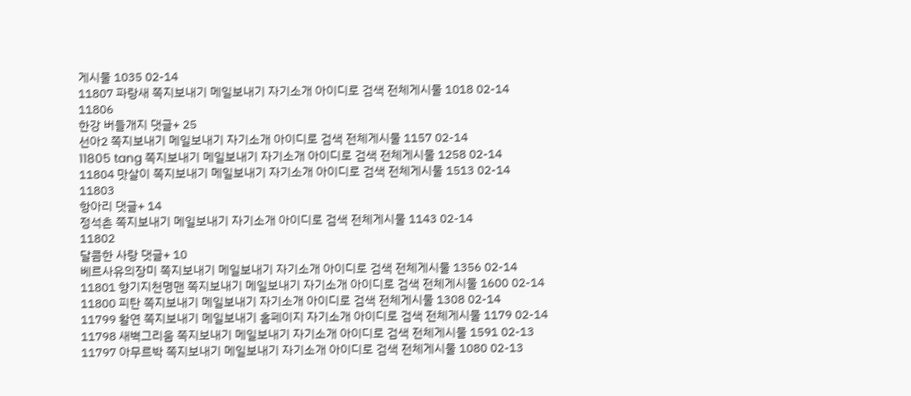게시물 1035 02-14
11807 파랑새 쪽지보내기 메일보내기 자기소개 아이디로 검색 전체게시물 1018 02-14
11806
한강 버들개지 댓글+ 25
선아2 쪽지보내기 메일보내기 자기소개 아이디로 검색 전체게시물 1157 02-14
11805 tang 쪽지보내기 메일보내기 자기소개 아이디로 검색 전체게시물 1258 02-14
11804 맛살이 쪽지보내기 메일보내기 자기소개 아이디로 검색 전체게시물 1513 02-14
11803
항아리 댓글+ 14
정석촌 쪽지보내기 메일보내기 자기소개 아이디로 검색 전체게시물 1143 02-14
11802
달콤한 사랑 댓글+ 10
베르사유의장미 쪽지보내기 메일보내기 자기소개 아이디로 검색 전체게시물 1356 02-14
11801 향기지천명맨 쪽지보내기 메일보내기 자기소개 아이디로 검색 전체게시물 1600 02-14
11800 피탄 쪽지보내기 메일보내기 자기소개 아이디로 검색 전체게시물 1308 02-14
11799 활연 쪽지보내기 메일보내기 홈페이지 자기소개 아이디로 검색 전체게시물 1179 02-14
11798 새벽그리움 쪽지보내기 메일보내기 자기소개 아이디로 검색 전체게시물 1591 02-13
11797 아무르박 쪽지보내기 메일보내기 자기소개 아이디로 검색 전체게시물 1080 02-13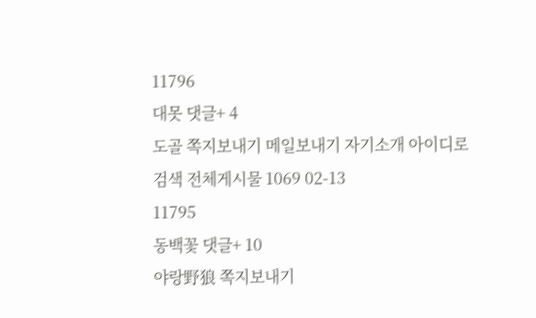11796
대못 댓글+ 4
도골 쪽지보내기 메일보내기 자기소개 아이디로 검색 전체게시물 1069 02-13
11795
동백꽃 댓글+ 10
야랑野狼 쪽지보내기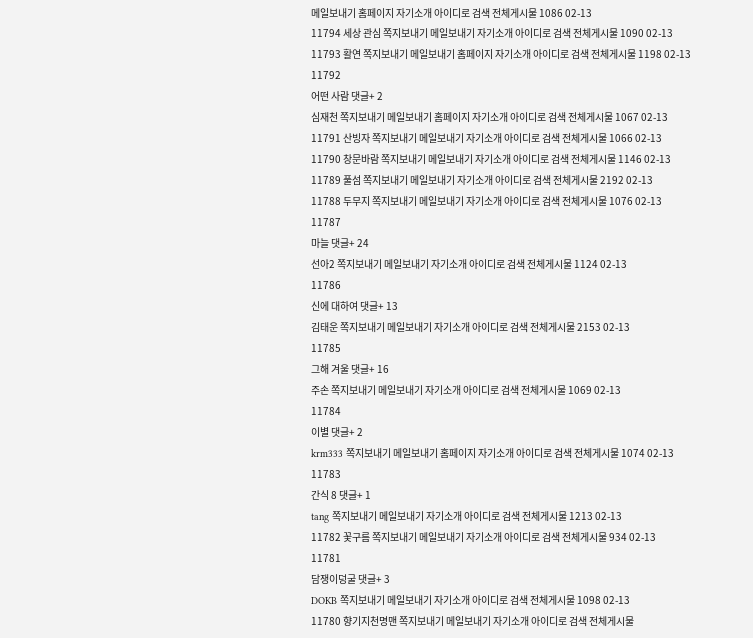메일보내기 홈페이지 자기소개 아이디로 검색 전체게시물 1086 02-13
11794 세상 관심 쪽지보내기 메일보내기 자기소개 아이디로 검색 전체게시물 1090 02-13
11793 활연 쪽지보내기 메일보내기 홈페이지 자기소개 아이디로 검색 전체게시물 1198 02-13
11792
어떤 사람 댓글+ 2
심재천 쪽지보내기 메일보내기 홈페이지 자기소개 아이디로 검색 전체게시물 1067 02-13
11791 산빙자 쪽지보내기 메일보내기 자기소개 아이디로 검색 전체게시물 1066 02-13
11790 창문바람 쪽지보내기 메일보내기 자기소개 아이디로 검색 전체게시물 1146 02-13
11789 풀섬 쪽지보내기 메일보내기 자기소개 아이디로 검색 전체게시물 2192 02-13
11788 두무지 쪽지보내기 메일보내기 자기소개 아이디로 검색 전체게시물 1076 02-13
11787
마늘 댓글+ 24
선아2 쪽지보내기 메일보내기 자기소개 아이디로 검색 전체게시물 1124 02-13
11786
신에 대하여 댓글+ 13
김태운 쪽지보내기 메일보내기 자기소개 아이디로 검색 전체게시물 2153 02-13
11785
그해 겨울 댓글+ 16
주손 쪽지보내기 메일보내기 자기소개 아이디로 검색 전체게시물 1069 02-13
11784
이별 댓글+ 2
krm333 쪽지보내기 메일보내기 홈페이지 자기소개 아이디로 검색 전체게시물 1074 02-13
11783
간식 8 댓글+ 1
tang 쪽지보내기 메일보내기 자기소개 아이디로 검색 전체게시물 1213 02-13
11782 꽃구름 쪽지보내기 메일보내기 자기소개 아이디로 검색 전체게시물 934 02-13
11781
담쟁이덩굴 댓글+ 3
DOKB 쪽지보내기 메일보내기 자기소개 아이디로 검색 전체게시물 1098 02-13
11780 향기지천명맨 쪽지보내기 메일보내기 자기소개 아이디로 검색 전체게시물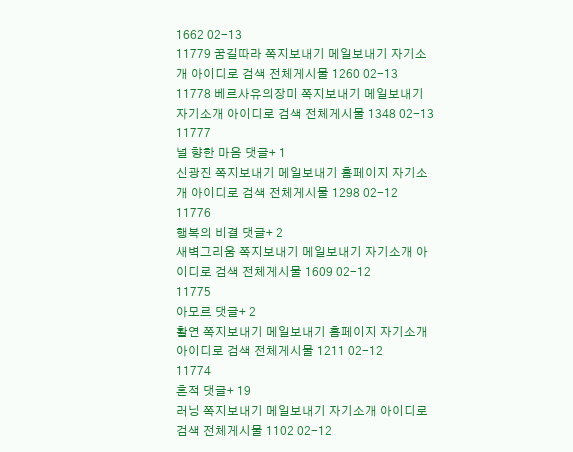1662 02-13
11779 꿈길따라 쪽지보내기 메일보내기 자기소개 아이디로 검색 전체게시물 1260 02-13
11778 베르사유의장미 쪽지보내기 메일보내기 자기소개 아이디로 검색 전체게시물 1348 02-13
11777
널 향한 마음 댓글+ 1
신광진 쪽지보내기 메일보내기 홈페이지 자기소개 아이디로 검색 전체게시물 1298 02-12
11776
행복의 비결 댓글+ 2
새벽그리움 쪽지보내기 메일보내기 자기소개 아이디로 검색 전체게시물 1609 02-12
11775
아모르 댓글+ 2
활연 쪽지보내기 메일보내기 홈페이지 자기소개 아이디로 검색 전체게시물 1211 02-12
11774
흔적 댓글+ 19
러닝 쪽지보내기 메일보내기 자기소개 아이디로 검색 전체게시물 1102 02-12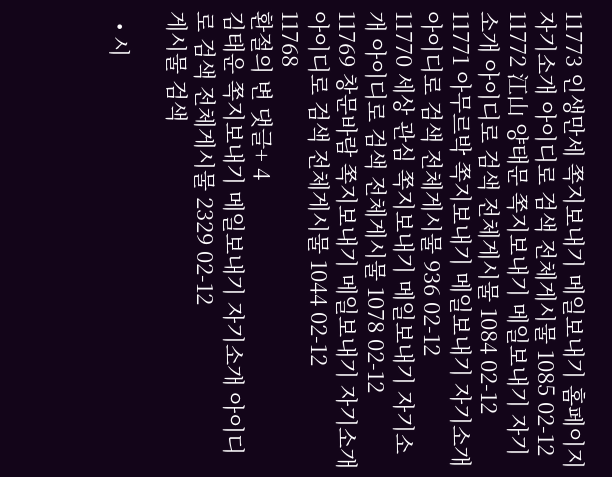11773 인생만세 쪽지보내기 메일보내기 홈페이지 자기소개 아이디로 검색 전체게시물 1085 02-12
11772 江山 양태문 쪽지보내기 메일보내기 자기소개 아이디로 검색 전체게시물 1084 02-12
11771 아무르박 쪽지보내기 메일보내기 자기소개 아이디로 검색 전체게시물 936 02-12
11770 세상 관심 쪽지보내기 메일보내기 자기소개 아이디로 검색 전체게시물 1078 02-12
11769 창문바람 쪽지보내기 메일보내기 자기소개 아이디로 검색 전체게시물 1044 02-12
11768
환절의 변 댓글+ 4
김태운 쪽지보내기 메일보내기 자기소개 아이디로 검색 전체게시물 2329 02-12
게시물 검색

  • 시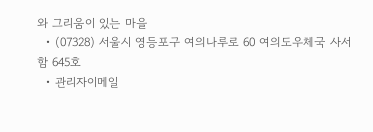와 그리움이 있는 마을
  • (07328) 서울시 영등포구 여의나루로 60 여의도우체국 사서함 645호
  • 관리자이메일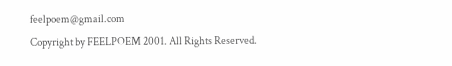feelpoem@gmail.com
Copyright by FEELPOEM 2001. All Rights Reserved.